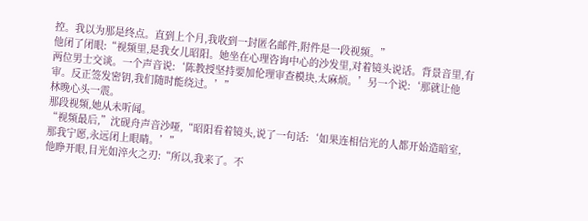控。我以为那是终点。直到上个月,我收到一封匿名邮件,附件是一段视频。”
他闭了闭眼:“视频里,是我女儿昭阳。她坐在心理咨询中心的沙发里,对着镜头说话。背景音里,有两位男士交谈。一个声音说:‘陈教授坚持要加伦理审查模块,太麻烦。’另一个说:‘那就让他审。反正签发密钥,我们随时能绕过。’”
林晚心头一震。
那段视频,她从未听闻。
“视频最后,”沈砚舟声音沙哑,“昭阳看着镜头,说了一句话:‘如果连相信光的人都开始造暗室,那我宁愿,永远闭上眼睛。’”
他睁开眼,目光如淬火之刃:“所以,我来了。不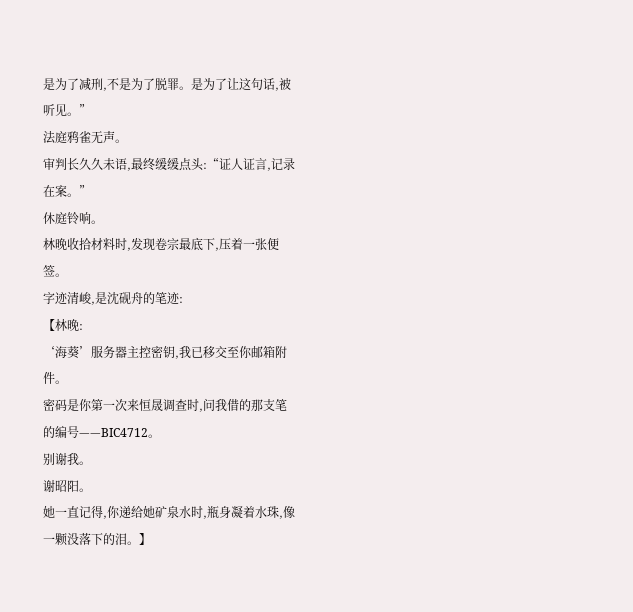是为了减刑,不是为了脱罪。是为了让这句话,被听见。”
法庭鸦雀无声。
审判长久久未语,最终缓缓点头:“证人证言,记录在案。”
休庭铃响。
林晚收拾材料时,发现卷宗最底下,压着一张便签。
字迹清峻,是沈砚舟的笔迹:
【林晚:
‘海葵’服务器主控密钥,我已移交至你邮箱附件。
密码是你第一次来恒晟调查时,问我借的那支笔的编号——BIC4712。
别谢我。
谢昭阳。
她一直记得,你递给她矿泉水时,瓶身凝着水珠,像一颗没落下的泪。】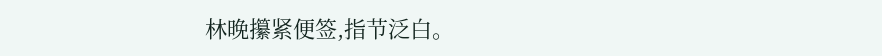林晚攥紧便签,指节泛白。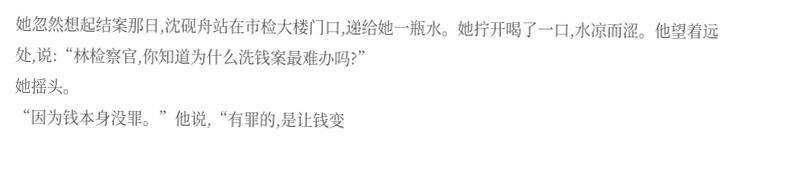她忽然想起结案那日,沈砚舟站在市检大楼门口,递给她一瓶水。她拧开喝了一口,水凉而涩。他望着远处,说:“林检察官,你知道为什么洗钱案最难办吗?”
她摇头。
“因为钱本身没罪。”他说,“有罪的,是让钱变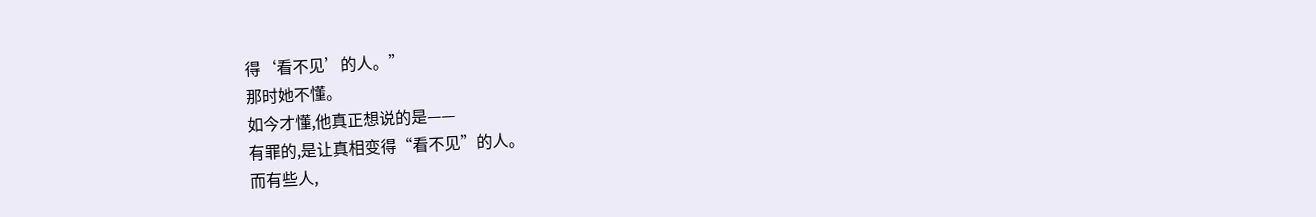得‘看不见’的人。”
那时她不懂。
如今才懂,他真正想说的是——
有罪的,是让真相变得“看不见”的人。
而有些人,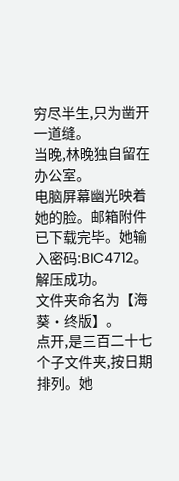穷尽半生,只为凿开一道缝。
当晚,林晚独自留在办公室。
电脑屏幕幽光映着她的脸。邮箱附件已下载完毕。她输入密码:BIC4712。
解压成功。
文件夹命名为【海葵·终版】。
点开,是三百二十七个子文件夹,按日期排列。她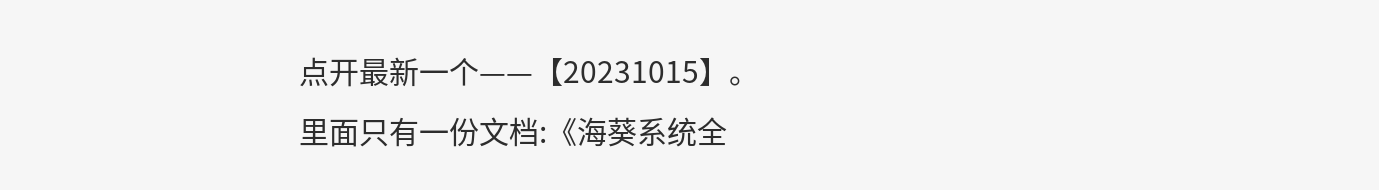点开最新一个——【20231015】。
里面只有一份文档:《海葵系统全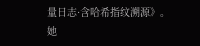量日志·含哈希指纹溯源》。
她